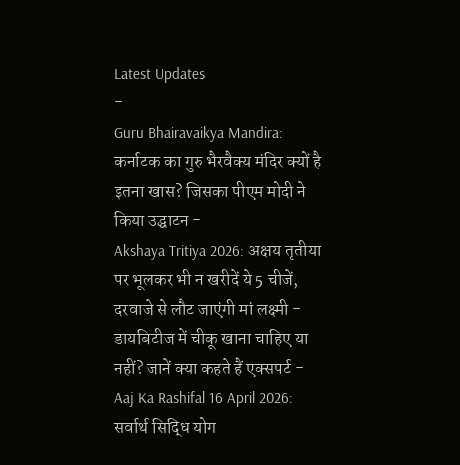Latest Updates
-
Guru Bhairavaikya Mandira: कर्नाटक का गुरु भैरवैक्य मंदिर क्यों है इतना खास? जिसका पीएम मोदी ने किया उद्घाटन -
Akshaya Tritiya 2026: अक्षय तृतीया पर भूलकर भी न खरीदें ये 5 चीजें, दरवाजे से लौट जाएंगी मां लक्ष्मी -
डायबिटीज में चीकू खाना चाहिए या नहीं? जानें क्या कहते हैं एक्सपर्ट -
Aaj Ka Rashifal 16 April 2026: सर्वार्थ सिद्धि योग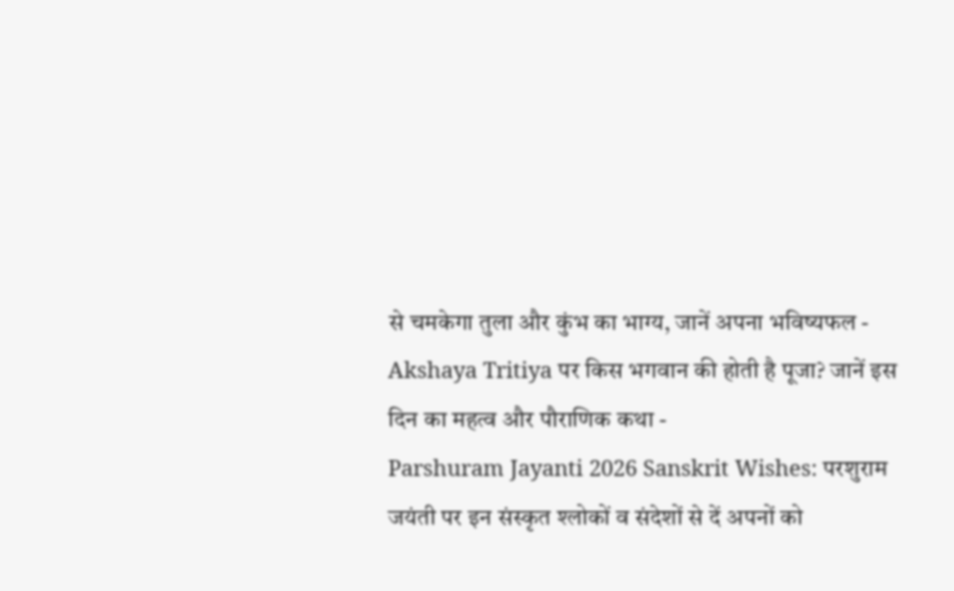से चमकेगा तुला और कुंभ का भाग्य, जानें अपना भविष्यफल -
Akshaya Tritiya पर किस भगवान की होती है पूजा? जानें इस दिन का महत्व और पौराणिक कथा -
Parshuram Jayanti 2026 Sanskrit Wishes: परशुराम जयंती पर इन संस्कृत श्लोकों व संदेशों से दें अपनों को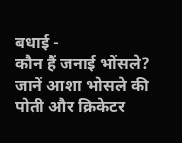बधाई -
कौन हैं जनाई भोंसले? जानें आशा भोसले की पोती और क्रिकेटर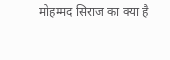मोहम्मद सिराज का क्या है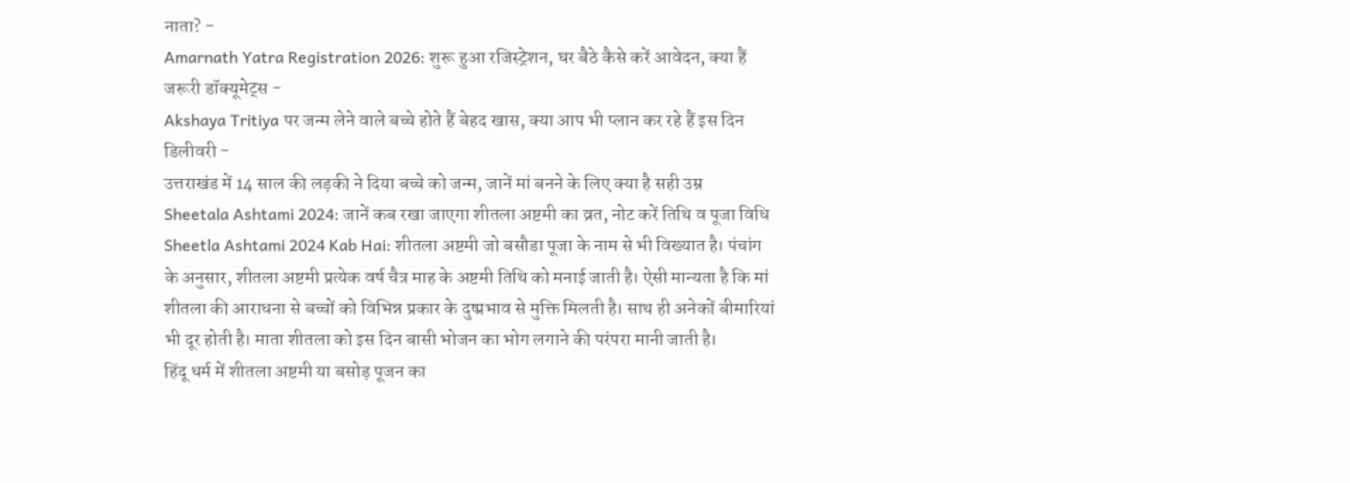नाता? -
Amarnath Yatra Registration 2026: शुरू हुआ रजिस्ट्रेशन, घर बैठे कैसे करें आवेदन, क्या हैं जरूरी डॉक्यूमेट्स -
Akshaya Tritiya पर जन्म लेने वाले बच्चे होते हैं बेहद खास, क्या आप भी प्लान कर रहे हैं इस दिन डिलीवरी -
उत्तराखंड में 14 साल की लड़की ने दिया बच्चे को जन्म, जानें मां बनने के लिए क्या है सही उम्र
Sheetala Ashtami 2024: जानें कब रखा जाएगा शीतला अष्टमी का व्रत, नोट करें तिथि व पूजा विधि
Sheetla Ashtami 2024 Kab Hai: शीतला अष्टमी जो बसौडा पूजा के नाम से भी विख्यात है। पंचांग के अनुसार, शीतला अष्टमी प्रत्येक वर्ष चैत्र माह के अष्टमी तिथि को मनाई जाती है। ऐसी मान्यता है कि मां शीतला की आराधना से बच्चों को विभिन्न प्रकार के दुष्प्रभाव से मुक्ति मिलती है। साथ ही अनेकों बीमारियां भी दूर होती है। माता शीतला को इस दिन बासी भोजन का भोग लगाने की परंपरा मानी जाती है।
हिंदू धर्म में शीतला अष्टमी या बसोड़ पूजन का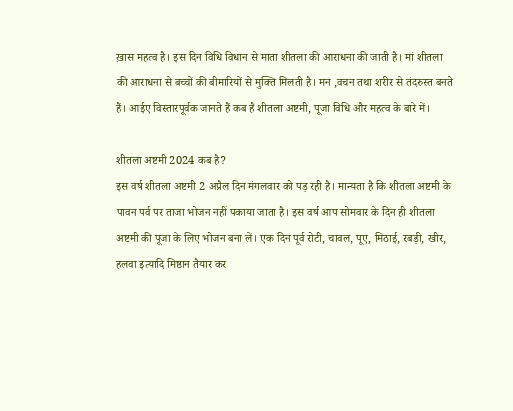ख़ास महत्व है। इस दिन विधि विधान से माता शीतला की आराधना की जाती है। मां शीतला की आराधना से बच्चों की बीमारियों से मुक्ति मिलती है। मन ,वचन तथा शरीर से तंदरुस्त बनते हैं। आईए विस्तारपूर्वक जानते हैं कब है शीतला अष्टमी, पूजा विधि और महत्व के बारे में।

शीतला अष्टमी 2024 कब है?
इस वर्ष शीतला अष्टमी 2 अप्रैल दिन मंगलवार को पड़ रही है। मान्यता है कि शीतला अष्टमी के पावन पर्व पर ताजा भोजन नहीं पकाया जाता है। इस वर्ष आप सोमवार के दिन ही शीतला अष्टमी की पूजा के लिए भोजन बना लें। एक दिन पूर्व रोटी, चावल, पूए, मिठाई, रबड़ी, खीर, हलवा इत्यादि मिष्ठान तैयार कर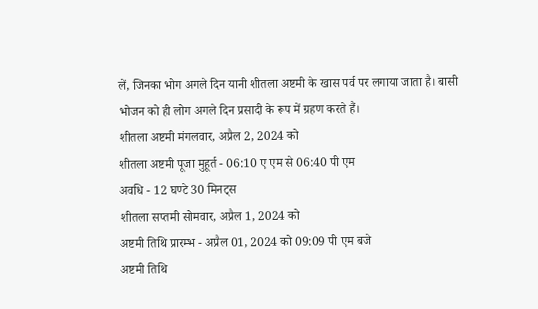लें, जिनका भोग अगले दिन यानी शीतला अष्टमी के खास पर्व पर लगाया जाता है। बासी भोजन को ही लोग अगले दिन प्रसादी के रूप में ग्रहण करते हैं।
शीतला अष्टमी मंगलवार, अप्रैल 2, 2024 को
शीतला अष्टमी पूजा मुहूर्त - 06:10 ए एम से 06:40 पी एम
अवधि - 12 घण्टे 30 मिनट्स
शीतला सप्तमी सोमवार, अप्रैल 1, 2024 को
अष्टमी तिथि प्रारम्भ - अप्रैल 01, 2024 को 09:09 पी एम बजे
अष्टमी तिथि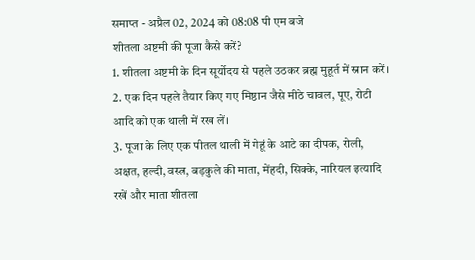समाप्त - अप्रैल 02, 2024 को 08:08 पी एम बजे
शीतला अष्टमी की पूजा कैसे करें?
1. शीतला अष्टमी के दिन सूर्योदय से पहले उठकर ब्रह्म मुहूर्त में स्नान करें।
2. एक दिन पहले तैयार किए गए मिष्ठान जैसे मीठे चावल, पूए, रोटी आदि को एक थाली में रख लें।
3. पूजा के लिए एक पीतल थाली में गेहूं के आटे का दीपक, रोली, अक्षत, हल्दी, वस्त्र, बड़कुले की माता, मेंहदी, सिक्के, नारियल इत्यादि रखें और माता शीतला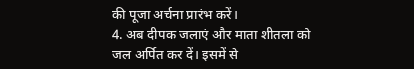की पूजा अर्चना प्रारंभ करें।
4. अब दीपक जलाएं और माता शीतला को जल अर्पित कर दें। इसमें से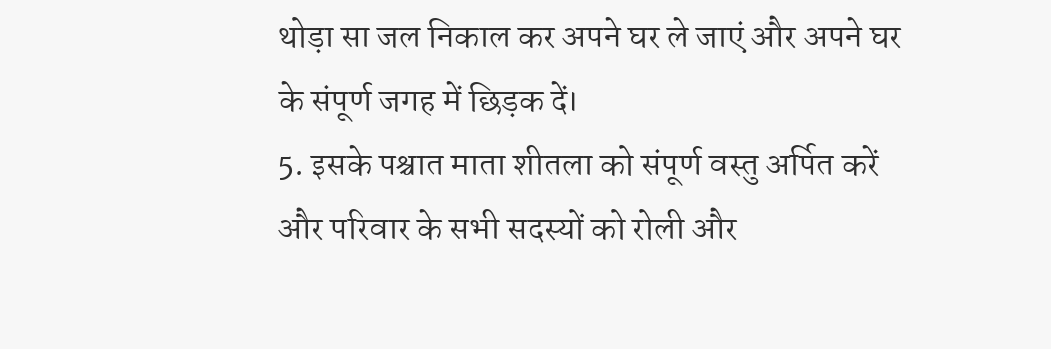थोड़ा सा जल निकाल कर अपने घर ले जाएं और अपने घर के संपूर्ण जगह में छिड़क दें।
5. इसके पश्चात माता शीतला को संपूर्ण वस्तु अर्पित करें और परिवार के सभी सदस्यों को रोली और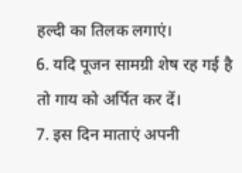हल्दी का तिलक लगाएं।
6. यदि पूजन सामग्री शेष रह गई है तो गाय को अर्पित कर दें।
7. इस दिन माताएं अपनी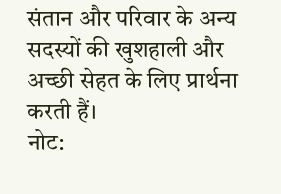संतान और परिवार के अन्य सदस्यों की खुशहाली और अच्छी सेहत के लिए प्रार्थना करती हैं।
नोट: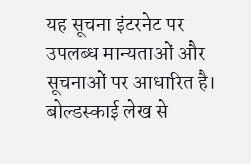यह सूचना इंटरनेट पर उपलब्ध मान्यताओं और सूचनाओं पर आधारित है। बोल्डस्काई लेख से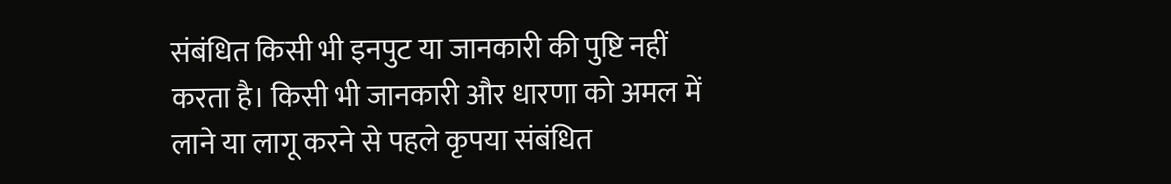संबंधित किसी भी इनपुट या जानकारी की पुष्टि नहीं करता है। किसी भी जानकारी और धारणा को अमल में लाने या लागू करने से पहले कृपया संबंधित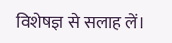विशेषज्ञ से सलाह लें।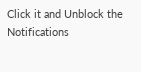Click it and Unblock the Notifications